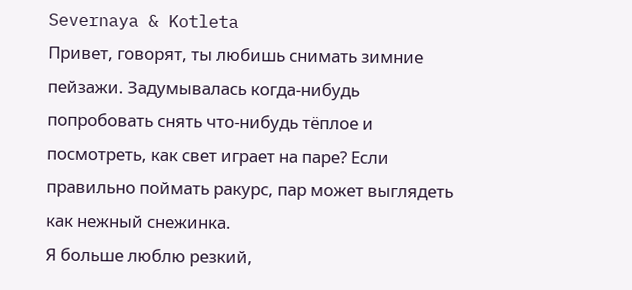Severnaya & Kotleta
Привет, говорят, ты любишь снимать зимние пейзажи. Задумывалась когда-нибудь попробовать снять что-нибудь тёплое и посмотреть, как свет играет на паре? Если правильно поймать ракурс, пар может выглядеть как нежный снежинка.
Я больше люблю резкий,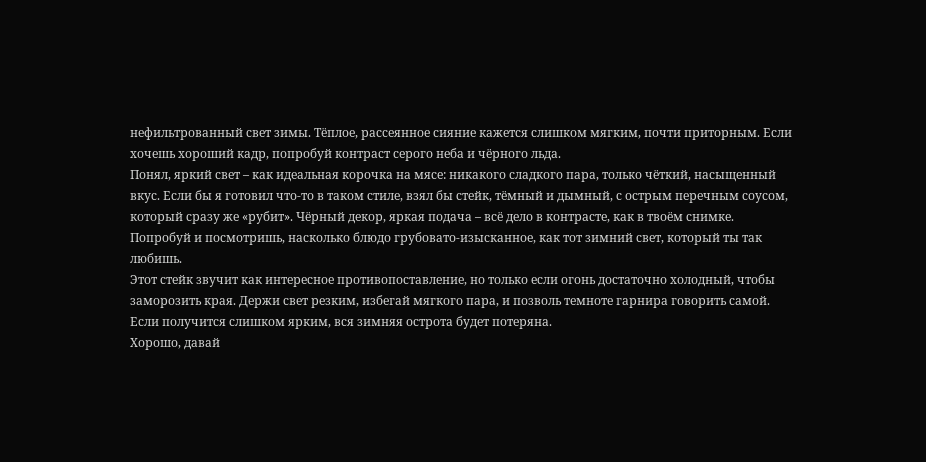нефильтрованный свет зимы. Тёплое, рассеянное сияние кажется слишком мягким, почти приторным. Если хочешь хороший кадр, попробуй контраст серого неба и чёрного льда.
Понял, яркий свет – как идеальная корочка на мясе: никакого сладкого пара, только чёткий, насыщенный вкус. Если бы я готовил что-то в таком стиле, взял бы стейк, тёмный и дымный, с острым перечным соусом, который сразу же «рубит». Чёрный декор, яркая подача – всё дело в контрасте, как в твоём снимке. Попробуй и посмотришь, насколько блюдо грубовато-изысканное, как тот зимний свет, который ты так любишь.
Этот стейк звучит как интересное противопоставление, но только если огонь достаточно холодный, чтобы заморозить края. Держи свет резким, избегай мягкого пара, и позволь темноте гарнира говорить самой. Если получится слишком ярким, вся зимняя острота будет потеряна.
Хорошо, давай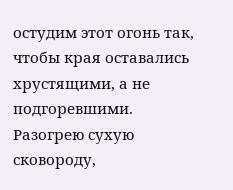остудим этот огонь так, чтобы края оставались хрустящими, а не подгоревшими. Разогрею сухую сковороду,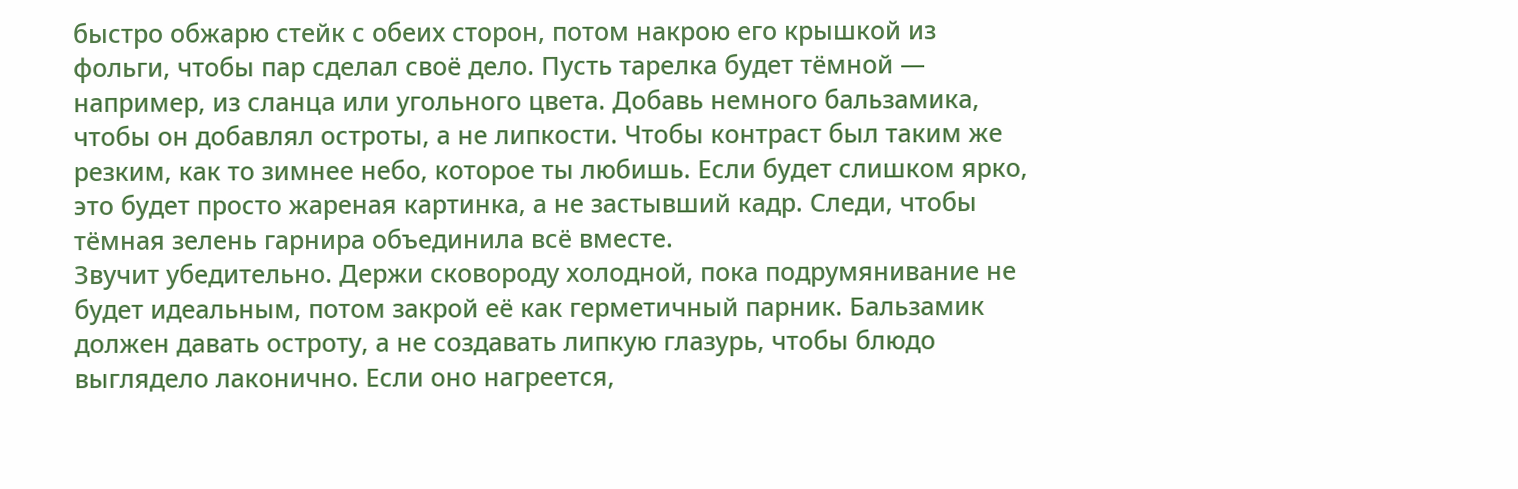быстро обжарю стейк с обеих сторон, потом накрою его крышкой из фольги, чтобы пар сделал своё дело. Пусть тарелка будет тёмной — например, из сланца или угольного цвета. Добавь немного бальзамика, чтобы он добавлял остроты, а не липкости. Чтобы контраст был таким же резким, как то зимнее небо, которое ты любишь. Если будет слишком ярко, это будет просто жареная картинка, а не застывший кадр. Следи, чтобы тёмная зелень гарнира объединила всё вместе.
Звучит убедительно. Держи сковороду холодной, пока подрумянивание не будет идеальным, потом закрой её как герметичный парник. Бальзамик должен давать остроту, а не создавать липкую глазурь, чтобы блюдо выглядело лаконично. Если оно нагреется,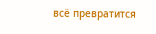всё превратится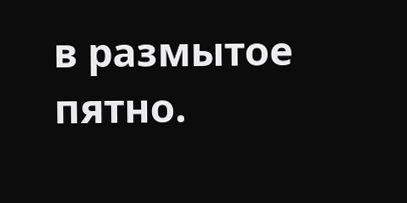в размытое пятно.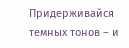Придерживайся темных тонов – и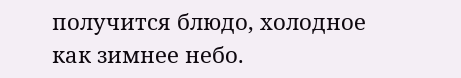получится блюдо, холодное как зимнее небо.